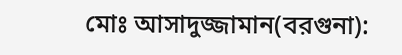মোঃ আসাদুজ্জামান(বরগুনা):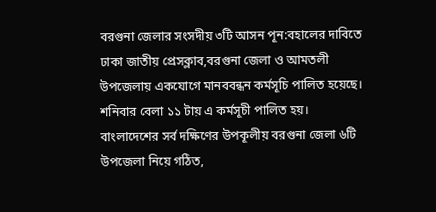বরগুনা জেলার সংসদীয় ৩টি আসন পূন:বহালের দাবিতে ঢাকা জাতীয় প্রেসক্লাব,বরগুনা জেলা ও আমতলী উপজেলায় একযোগে মানববন্ধন কর্মসূচি পালিত হয়েছে। শনিবার বেলা ১১ টায় এ কর্মসূচী পালিত হয়।
বাংলাদেশের সর্ব দক্ষিণের উপকূলীয় বরগুনা জেলা ৬টি উপজেলা নিয়ে গঠিত,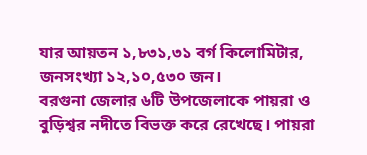যার আয়তন ১,৮৩১,৩১ বর্গ কিলোমিটার, জনসংখ্যা ১২,১০,৫৩০ জন।
বরগুনা জেলার ৬টি উপজেলাকে পায়রা ও বুড়িশ্বর নদীতে বিভক্ত করে রেখেছে। পায়রা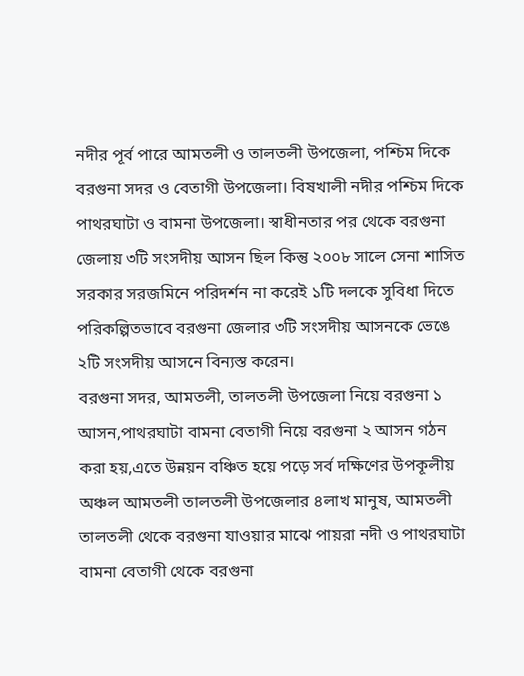নদীর পূর্ব পারে আমতলী ও তালতলী উপজেলা, পশ্চিম দিকে বরগুনা সদর ও বেতাগী উপজেলা। বিষখালী নদীর পশ্চিম দিকে পাথরঘাটা ও বামনা উপজেলা। স্বাধীনতার পর থেকে বরগুনা জেলায় ৩টি সংসদীয় আসন ছিল কিন্তু ২০০৮ সালে সেনা শাসিত সরকার সরজমিনে পরিদর্শন না করেই ১টি দলকে সুবিধা দিতে পরিকল্পিতভাবে বরগুনা জেলার ৩টি সংসদীয় আসনকে ভেঙে ২টি সংসদীয় আসনে বিন্যস্ত করেন।
বরগুনা সদর, আমতলী, তালতলী উপজেলা নিয়ে বরগুনা ১ আসন,পাথরঘাটা বামনা বেতাগী নিয়ে বরগুনা ২ আসন গঠন করা হয়,এতে উন্নয়ন বঞ্চিত হয়ে পড়ে সর্ব দক্ষিণের উপকূলীয় অঞ্চল আমতলী তালতলী উপজেলার ৪লাখ মানুষ, আমতলী তালতলী থেকে বরগুনা যাওয়ার মাঝে পায়রা নদী ও পাথরঘাটা বামনা বেতাগী থেকে বরগুনা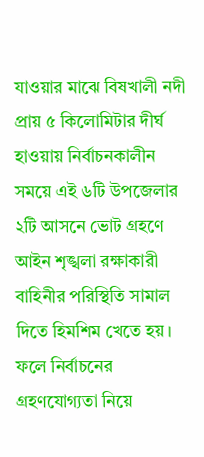যাওয়ার মাঝে বিষখালী নদী প্রায় ৫ কিলোমিটার দীর্ঘ হাওয়ায় নির্বাচনকালীন সময়ে এই ৬টি উপজেলার ২টি আসনে ভোট গ্রহণে আইন শৃঙ্খলা রক্ষাকারী বাহিনীর পরিস্থিতি সামাল দিতে হিমশিম খেতে হয়। ফলে নির্বাচনের গ্রহণযোগ্যতা নিয়ে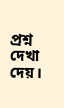প্রশ্ন দেখা দেয়।